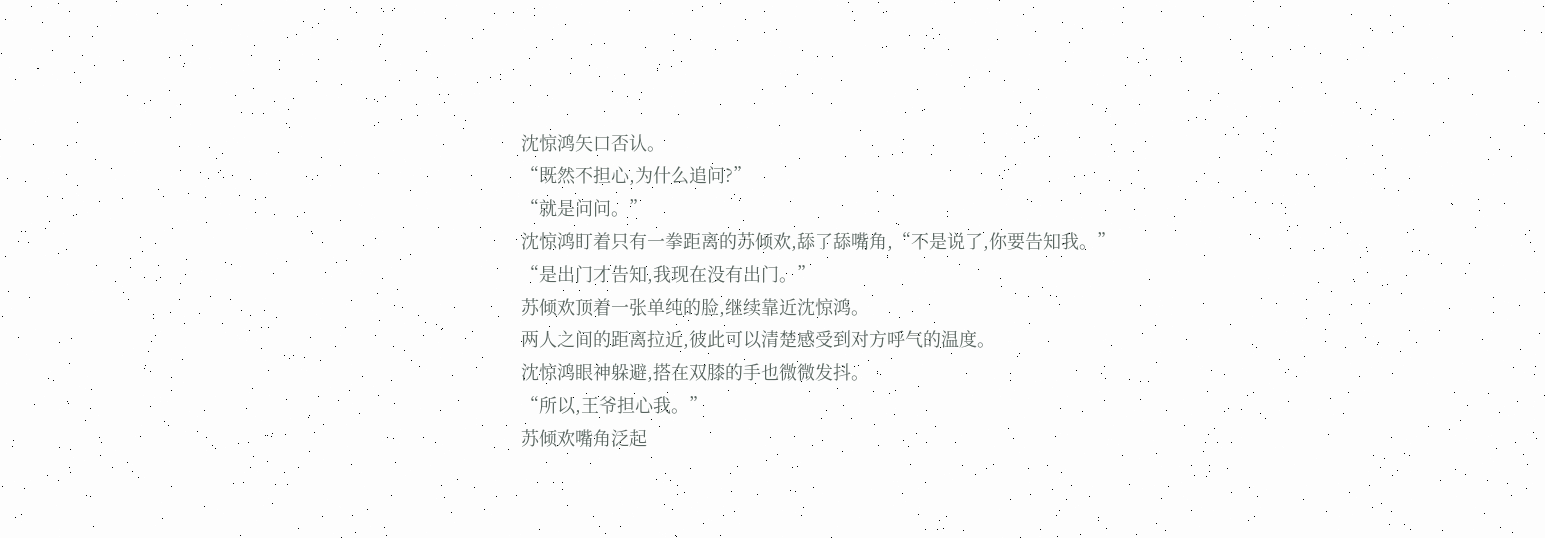沈惊鸿矢口否认。
“既然不担心,为什么追问?”
“就是问问。”
沈惊鸿盯着只有一拳距离的苏倾欢,舔了舔嘴角,“不是说了,你要告知我。”
“是出门才告知,我现在没有出门。”
苏倾欢顶着一张单纯的脸,继续靠近沈惊鸿。
两人之间的距离拉近,彼此可以清楚感受到对方呼气的温度。
沈惊鸿眼神躲避,搭在双膝的手也微微发抖。
“所以,王爷担心我。”
苏倾欢嘴角泛起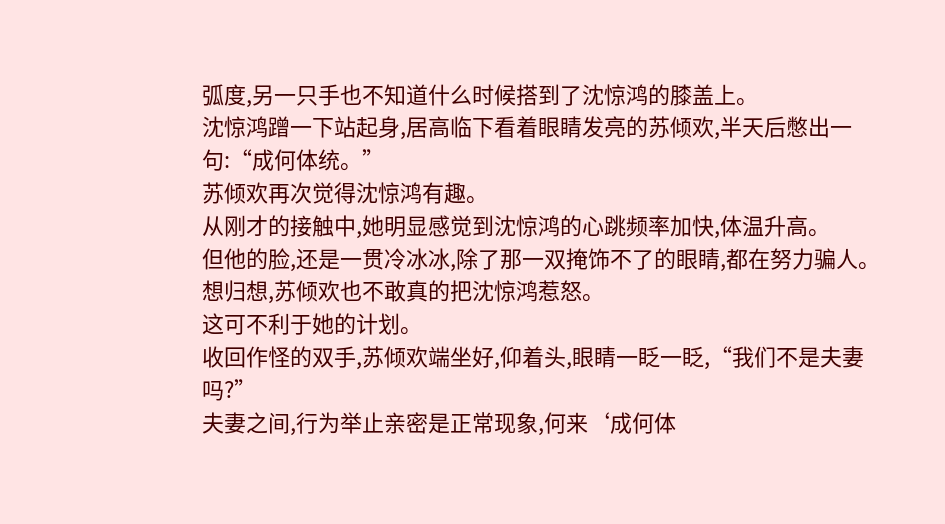弧度,另一只手也不知道什么时候搭到了沈惊鸿的膝盖上。
沈惊鸿蹭一下站起身,居高临下看着眼睛发亮的苏倾欢,半天后憋出一句:“成何体统。”
苏倾欢再次觉得沈惊鸿有趣。
从刚才的接触中,她明显感觉到沈惊鸿的心跳频率加快,体温升高。
但他的脸,还是一贯冷冰冰,除了那一双掩饰不了的眼睛,都在努力骗人。
想归想,苏倾欢也不敢真的把沈惊鸿惹怒。
这可不利于她的计划。
收回作怪的双手,苏倾欢端坐好,仰着头,眼睛一眨一眨,“我们不是夫妻吗?”
夫妻之间,行为举止亲密是正常现象,何来‘成何体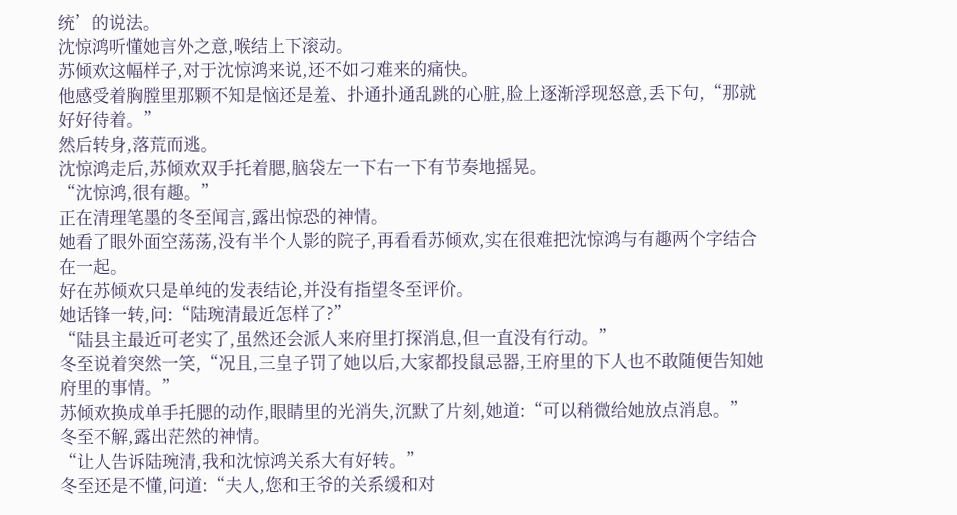统’的说法。
沈惊鸿听懂她言外之意,喉结上下滚动。
苏倾欢这幅样子,对于沈惊鸿来说,还不如刁难来的痛快。
他感受着胸膛里那颗不知是恼还是羞、扑通扑通乱跳的心脏,脸上逐渐浮现怒意,丢下句,“那就好好待着。”
然后转身,落荒而逃。
沈惊鸿走后,苏倾欢双手托着腮,脑袋左一下右一下有节奏地摇晃。
“沈惊鸿,很有趣。”
正在清理笔墨的冬至闻言,露出惊恐的神情。
她看了眼外面空荡荡,没有半个人影的院子,再看看苏倾欢,实在很难把沈惊鸿与有趣两个字结合在一起。
好在苏倾欢只是单纯的发表结论,并没有指望冬至评价。
她话锋一转,问:“陆琬清最近怎样了?”
“陆县主最近可老实了,虽然还会派人来府里打探消息,但一直没有行动。”
冬至说着突然一笑,“况且,三皇子罚了她以后,大家都投鼠忌器,王府里的下人也不敢随便告知她府里的事情。”
苏倾欢换成单手托腮的动作,眼睛里的光消失,沉默了片刻,她道:“可以稍微给她放点消息。”
冬至不解,露出茫然的神情。
“让人告诉陆琬清,我和沈惊鸿关系大有好转。”
冬至还是不懂,问道:“夫人,您和王爷的关系缓和对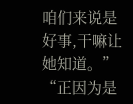咱们来说是好事,干嘛让她知道。”
“正因为是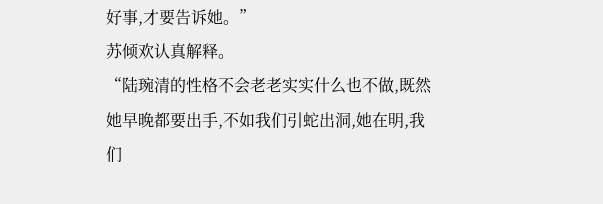好事,才要告诉她。”
苏倾欢认真解释。
“陆琬清的性格不会老老实实什么也不做,既然她早晚都要出手,不如我们引蛇出洞,她在明,我们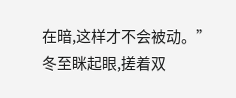在暗,这样才不会被动。”
冬至眯起眼,搓着双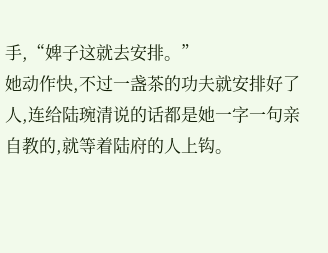手,“婢子这就去安排。”
她动作快,不过一盏茶的功夫就安排好了人,连给陆琬清说的话都是她一字一句亲自教的,就等着陆府的人上钩。